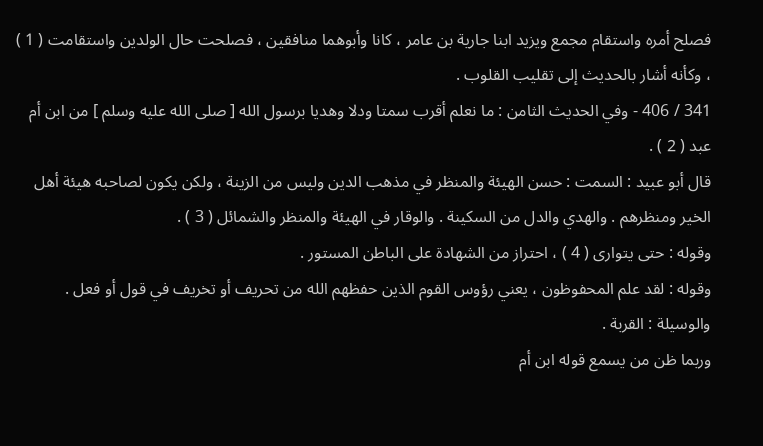فصلح أمره واستقام مجمع ويزيد ابنا جارية بن عامر ، كانا وأبوهما منافقين ، فصلحت حال الولدين واستقامت ( 1 ) ، وكأنه أشار بالحديث إلى تقليب القلوب .
341 / 406 - وفي الحديث الثامن : ما نعلم أقرب سمتا ودلا وهديا برسول الله [ صلى الله عليه وسلم ] من ابن أم عبد ( 2 ) .
قال أبو عبيد : السمت : حسن الهيئة والمنظر في مذهب الدين وليس من الزينة ، ولكن يكون لصاحبه هيئة أهل الخير ومنظرهم . والهدي والدل من السكينة . والوقار في الهيئة والمنظر والشمائل ( 3 ) .
وقوله : حتى يتوارى ( 4 ) ، احتراز من الشهادة على الباطن المستور .
وقوله : لقد علم المحفوظون ، يعني رؤوس القوم الذين حفظهم الله من تحريف أو تخريف في قول أو فعل .
والوسيلة : القربة .
وربما ظن من يسمع قوله ابن أم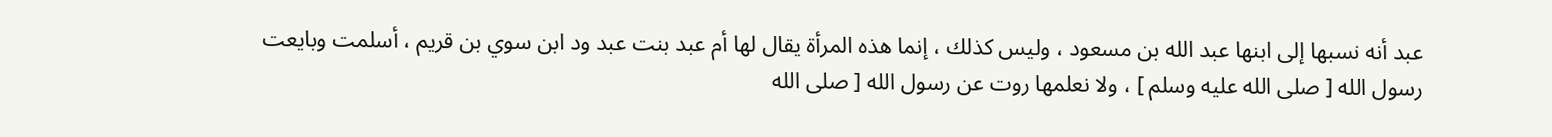عبد أنه نسبها إلى ابنها عبد الله بن مسعود ، وليس كذلك ، إنما هذه المرأة يقال لها أم عبد بنت عبد ود ابن سوي بن قريم ، أسلمت وبايعت رسول الله [ صلى الله عليه وسلم ] ، ولا نعلمها روت عن رسول الله [ صلى الله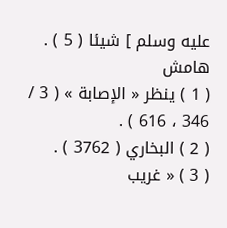عليه وسلم ] شيئا ( 5 ) .
هامش
( 1 ) ينظر « الإصابة » ( 3 / 346 ، 616 ) .
( 2 ) البخاري ( 3762 ) .
( 3 ) « غريب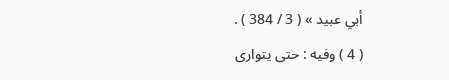أبي عبيد » ( 3 / 384 ) .
( 4 ) وفيه : حتى يتوارى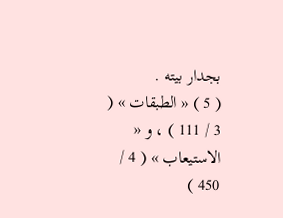بجدار بيته .
( 5 ) « الطبقات » ( 3 / 111 ) ، و « الاستيعاب » ( 4 / 450 )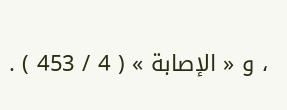، و « الإصابة » ( 4 / 453 ) .